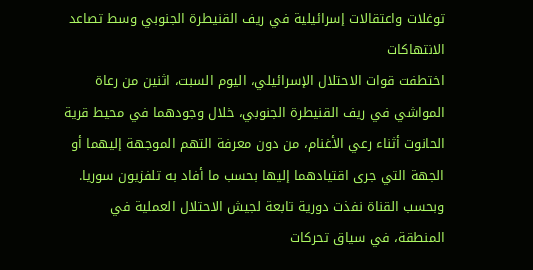توغلات واعتقالات إسرائيلية في ريف القنيطرة الجنوبي وسط تصاعد الانتهاكات
اختطفت قوات الاحتلال الإسرائيلي، اليوم السبت، اثنين من رعاة المواشي في ريف القنيطرة الجنوبي، خلال وجودهما في محيط قرية الحانوت أثناء رعي الأغنام، من دون معرفة التهم الموجهة إليهما أو الجهة التي جرى اقتيادهما إليها بحسب ما أفاد به تلفزيون سوريا.
وبحسب القناة نفذت دورية تابعة لجيش الاحتلال العملية في المنطقة، في سياق تحركات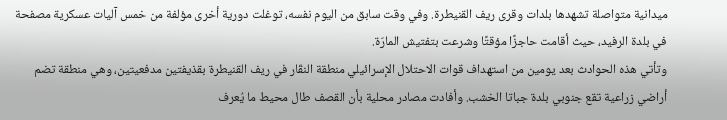ميدانية متواصلة تشهدها بلدات وقرى ريف القنيطرة. وفي وقت سابق من اليوم نفسه، توغلت دورية أخرى مؤلفة من خمس آليات عسكرية مصفحة في بلدة الرفيد، حيث أقامت حاجزًا مؤقتًا وشرعت بتفتيش المارّة.
وتأتي هذه الحوادث بعد يومين من استهداف قوات الاحتلال الإسرائيلي منطقة النقّار في ريف القنيطرة بقذيفتين مدفعيتين، وهي منطقة تضم أراضي زراعية تقع جنوبي بلدة جباتا الخشب. وأفادت مصادر محلية بأن القصف طال محيط ما يُعرف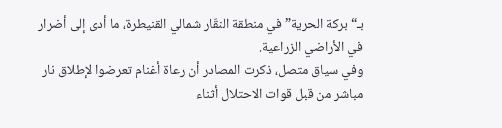بـ“بركة الحرية” في منطقة النقّار شمالي القنيطرة، ما أدى إلى أضرار في الأراضي الزراعية.
وفي سياق متصل، ذكرت المصادر أن رعاة أغنام تعرضوا لإطلاق نار مباشر من قبل قوات الاحتلال أثناء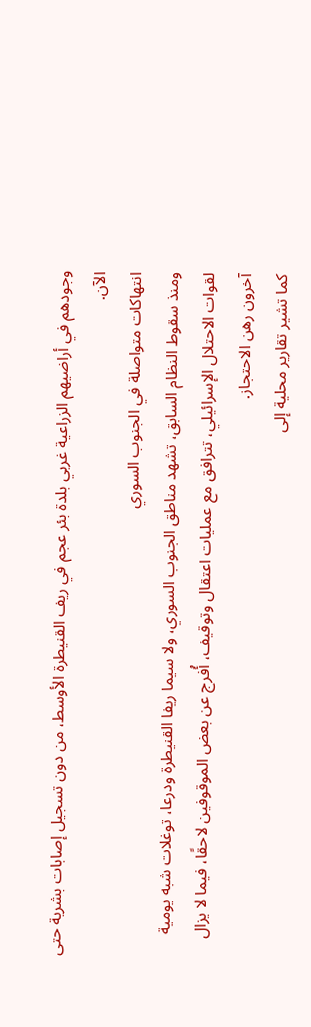وجودهم في أراضيهم الزراعية غربي بلدة بئر عجم في ريف القنيطرة الأوسط، من دون تسجيل إصابات بشرية حتى الآن.
انتهاكات متواصلة في الجنوب السوري
ومنذ سقوط النظام السابق، تشهد مناطق الجنوب السوري، ولا سيما ريفا القنيطرة ودرعا، توغلات شبه يومية لقوات الاحتلال الإسرائيلي، تترافق مع عمليات اعتقال وتوقيف، أُفرج عن بعض الموقوفين لاحقًا، فيما لا يزال آخرون رهن الاحتجاز.
كما تشير تقارير محلية إلى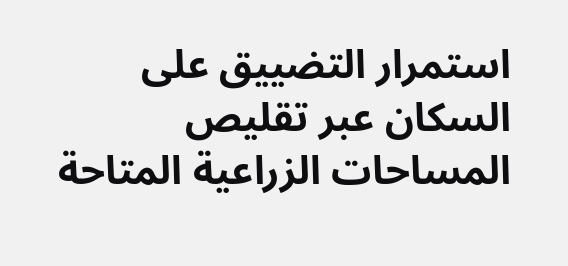استمرار التضييق على السكان عبر تقليص المساحات الزراعية المتاحة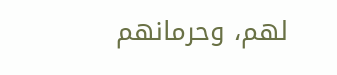لهم، وحرمانهم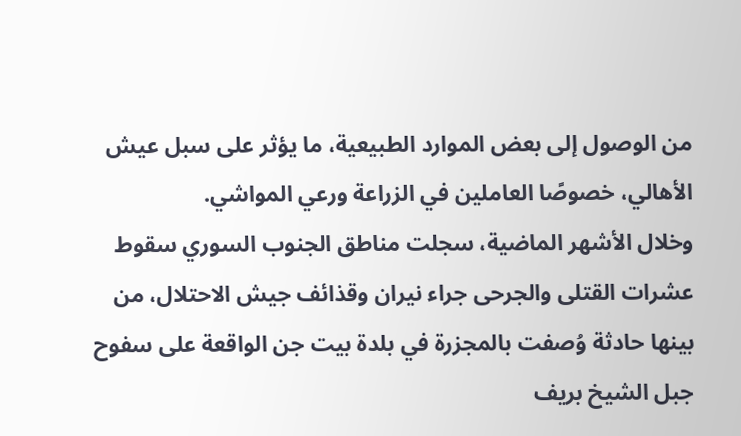من الوصول إلى بعض الموارد الطبيعية، ما يؤثر على سبل عيش الأهالي، خصوصًا العاملين في الزراعة ورعي المواشي.
وخلال الأشهر الماضية، سجلت مناطق الجنوب السوري سقوط عشرات القتلى والجرحى جراء نيران وقذائف جيش الاحتلال، من بينها حادثة وُصفت بالمجزرة في بلدة بيت جن الواقعة على سفوح جبل الشيخ بريف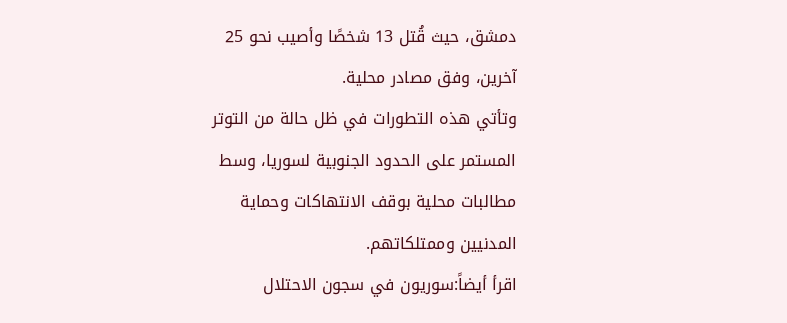دمشق، حيث قُتل 13 شخصًا وأصيب نحو 25 آخرين، وفق مصادر محلية.
وتأتي هذه التطورات في ظل حالة من التوتر المستمر على الحدود الجنوبية لسوريا، وسط مطالبات محلية بوقف الانتهاكات وحماية المدنيين وممتلكاتهم.
اقرأ أيضاً:سوريون في سجون الاحتلال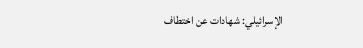الإسرائيلي: شهادات عن اختطاف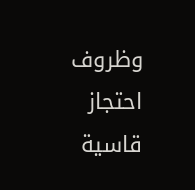وظروف احتجاز قاسية